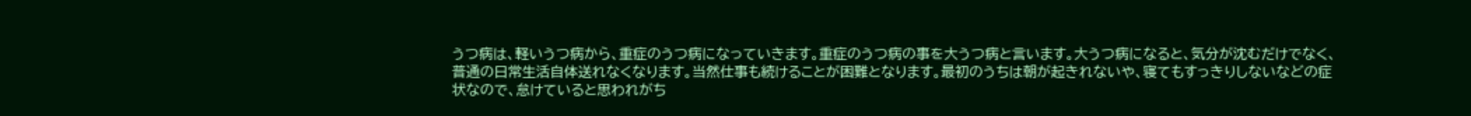うつ病は、軽いうつ病から、重症のうつ病になっていきます。重症のうつ病の事を大うつ病と言います。大うつ病になると、気分が沈むだけでなく、普通の日常生活自体送れなくなります。当然仕事も続けることが困難となります。最初のうちは朝が起きれないや、寝てもすっきりしないなどの症状なので、怠けていると思われがち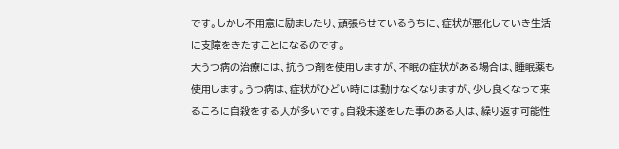です。しかし不用意に励ましたり、頑張らせているうちに、症状が悪化していき生活に支障をきたすことになるのです。
大うつ病の治療には、抗うつ剤を使用しますが、不眠の症状がある場合は、睡眠薬も使用します。うつ病は、症状がひどい時には動けなくなりますが、少し良くなって来るころに自殺をする人が多いです。自殺未遂をした事のある人は、繰り返す可能性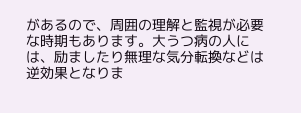があるので、周囲の理解と監視が必要な時期もあります。大うつ病の人には、励ましたり無理な気分転換などは逆効果となりま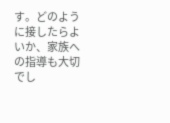す。どのように接したらよいか、家族への指導も大切でし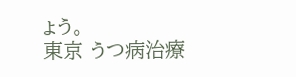ょう。
東京 うつ病治療